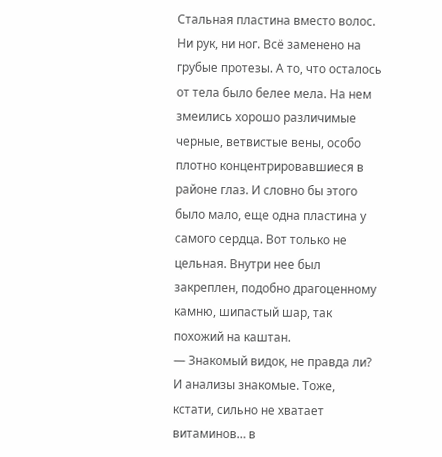Стальная пластина вместо волос. Ни рук, ни ног. Всё заменено на грубые протезы. А то, что осталось от тела было белее мела. На нем змеились хорошо различимые черные, ветвистые вены, особо плотно концентрировавшиеся в районе глаз. И словно бы этого было мало, еще одна пластина у самого сердца. Вот только не цельная. Внутри нее был закреплен, подобно драгоценному камню, шипастый шар, так похожий на каштан.
— Знакомый видок, не правда ли? И анализы знакомые. Тоже, кстати, сильно не хватает витаминов… в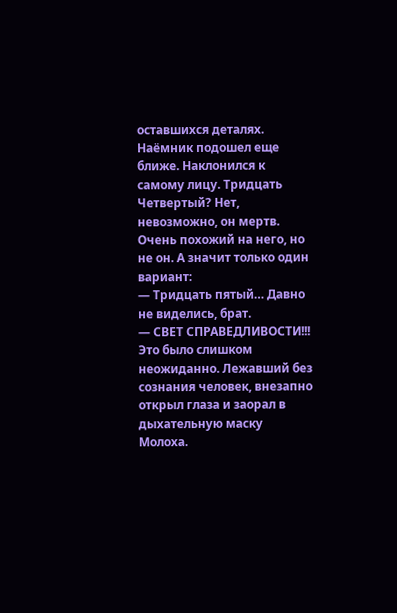оставшихся деталях.
Наёмник подошел еще ближе. Наклонился к самому лицу. Тридцать Четвертый? Нет, невозможно, он мертв. Очень похожий на него, но не он. А значит только один вариант:
— Тридцать пятый… Давно не виделись, брат.
— СВЕТ СПРАВЕДЛИВОСТИ!!!
Это было слишком неожиданно. Лежавший без сознания человек, внезапно открыл глаза и заорал в дыхательную маску Молоха.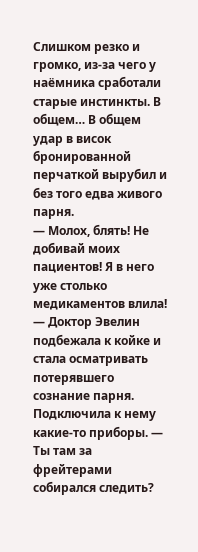Слишком резко и громко, из-за чего у наёмника сработали старые инстинкты. В общем… В общем удар в висок бронированной перчаткой вырубил и без того едва живого парня.
— Молох, блять! Не добивай моих пациентов! Я в него уже столько медикаментов влила! — Доктор Эвелин подбежала к койке и стала осматривать потерявшего сознание парня. Подключила к нему какие-то приборы. — Ты там за фрейтерами собирался следить?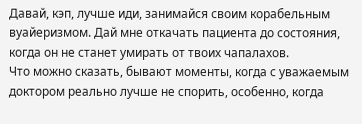Давай, кэп, лучше иди, занимайся своим корабельным вуайеризмом. Дай мне откачать пациента до состояния, когда он не станет умирать от твоих чапалахов.
Что можно сказать, бывают моменты, когда с уважаемым доктором реально лучше не спорить, особенно, когда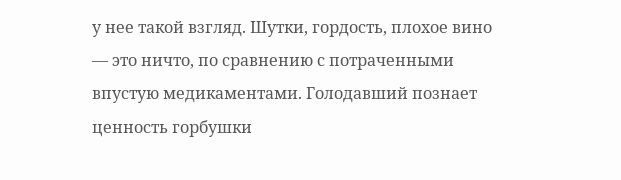у нее такой взгляд. Шутки, гордость, плохое вино — это ничто, по сравнению с потраченными впустую медикаментами. Голодавший познает ценность горбушки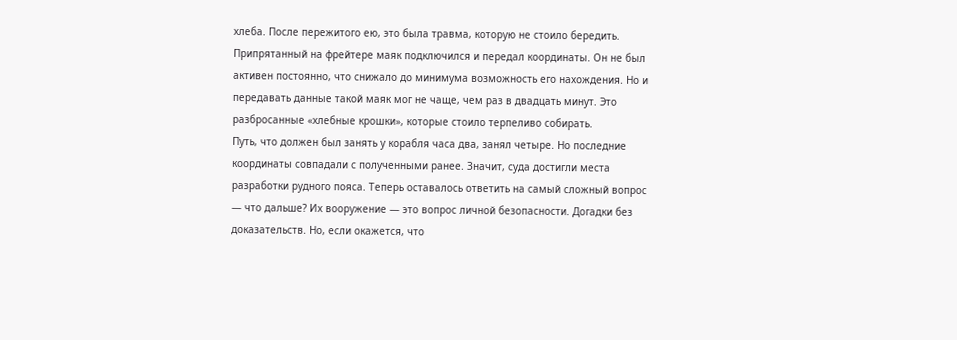хлеба. После пережитого ею, это была травма, которую не стоило бередить.
Припрятанный на фрейтере маяк подключился и передал координаты. Он не был активен постоянно, что снижало до минимума возможность его нахождения. Но и передавать данные такой маяк мог не чаще, чем раз в двадцать минут. Это разбросанные «хлебные крошки», которые стоило терпеливо собирать.
Путь, что должен был занять у корабля часа два, занял четыре. Но последние координаты совпадали с полученными ранее. Значит, суда достигли места разработки рудного пояса. Теперь оставалось ответить на самый сложный вопрос — что дальше? Их вооружение — это вопрос личной безопасности. Догадки без доказательств. Но, если окажется, что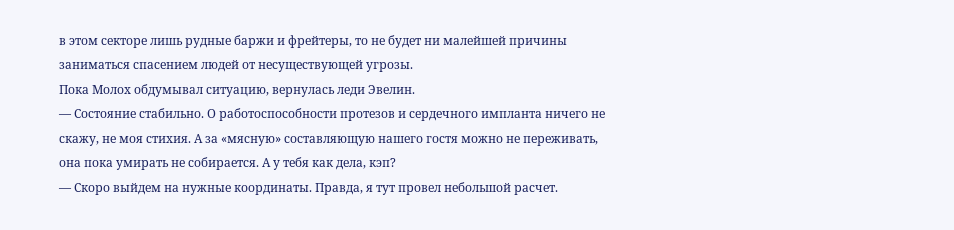в этом секторе лишь рудные баржи и фрейтеры, то не будет ни малейшей причины заниматься спасением людей от несуществующей угрозы.
Пока Молох обдумывал ситуацию, вернулась леди Эвелин.
— Состояние стабильно. О работоспособности протезов и сердечного импланта ничего не скажу, не моя стихия. А за «мясную» составляющую нашего гостя можно не переживать, она пока умирать не собирается. А у тебя как дела, кэп?
— Скоро выйдем на нужные координаты. Правда, я тут провел небольшой расчет.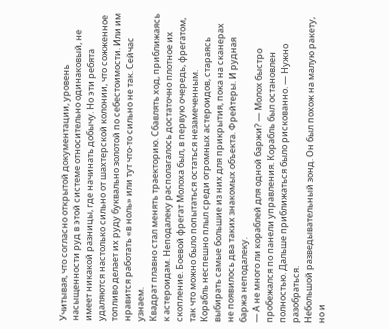Учитывая, что согласно открытой документации, уровень насыщенности руд в этой системе относительно одинаковый, не имеет никакой разницы, где начинать добычу. Но эти ребята удаляются настолько сильно от шахтерской колонии, что сожженное топливо делает их руду буквально золотой по себестоимости. Или им нравится работать «в ноль» или тут что-то сильно не так. Сейчас узнаем.
Квадрат плавно стал менять траекторию. Сбавлять ход, приближаясь к астероидам. Неподалеку располагалось достаточно плотное их скопление. Боевой фрегат Молоха был, в первую очередь, фрегатом, так что можно было попытаться остаться незамеченным.
Корабль неспешно плыл среди огромных астероидов, стараясь выбирать самые большие из них для прикрытия, пока на сканерах не появилось два таких знакомых объекта. Фрейтеры. И рудная баржа неподалеку.
— А не много ли кораблей для одной баржи? — Молох быстро пробежался по панели управления. Корабль был остановлен полностью. Дальше приближаться было рискованно. — Нужно разобраться.
Небольшой разведывательный зонд. Он был похож на малую ракету, но и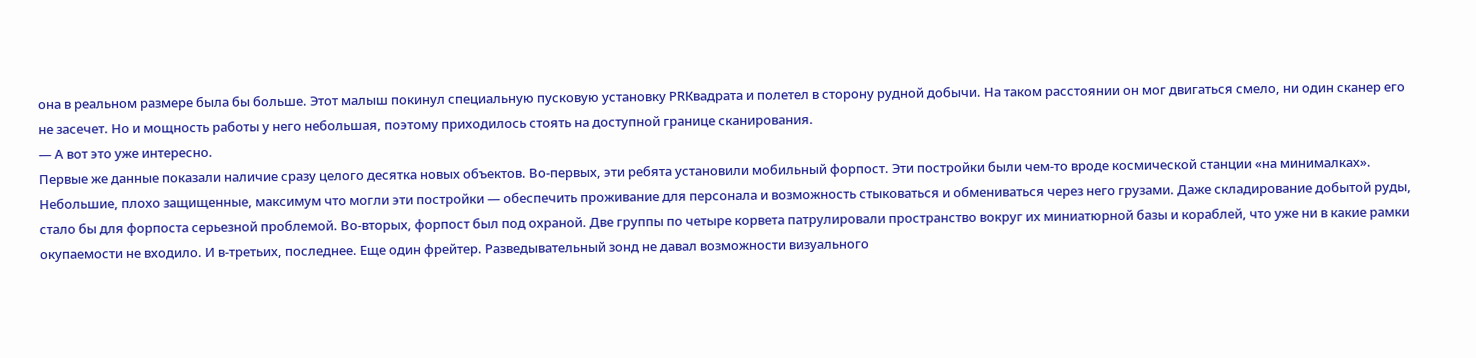она в реальном размере была бы больше. Этот малыш покинул специальную пусковую установку PRКвадрата и полетел в сторону рудной добычи. На таком расстоянии он мог двигаться смело, ни один сканер его не засечет. Но и мощность работы у него небольшая, поэтому приходилось стоять на доступной границе сканирования.
— А вот это уже интересно.
Первые же данные показали наличие сразу целого десятка новых объектов. Во-первых, эти ребята установили мобильный форпост. Эти постройки были чем-то вроде космической станции «на минималках». Небольшие, плохо защищенные, максимум что могли эти постройки — обеспечить проживание для персонала и возможность стыковаться и обмениваться через него грузами. Даже складирование добытой руды, стало бы для форпоста серьезной проблемой. Во-вторых, форпост был под охраной. Две группы по четыре корвета патрулировали пространство вокруг их миниатюрной базы и кораблей, что уже ни в какие рамки окупаемости не входило. И в-третьих, последнее. Еще один фрейтер. Разведывательный зонд не давал возможности визуального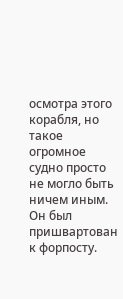осмотра этого корабля, но такое огромное судно просто не могло быть ничем иным. Он был пришвартован к форпосту.